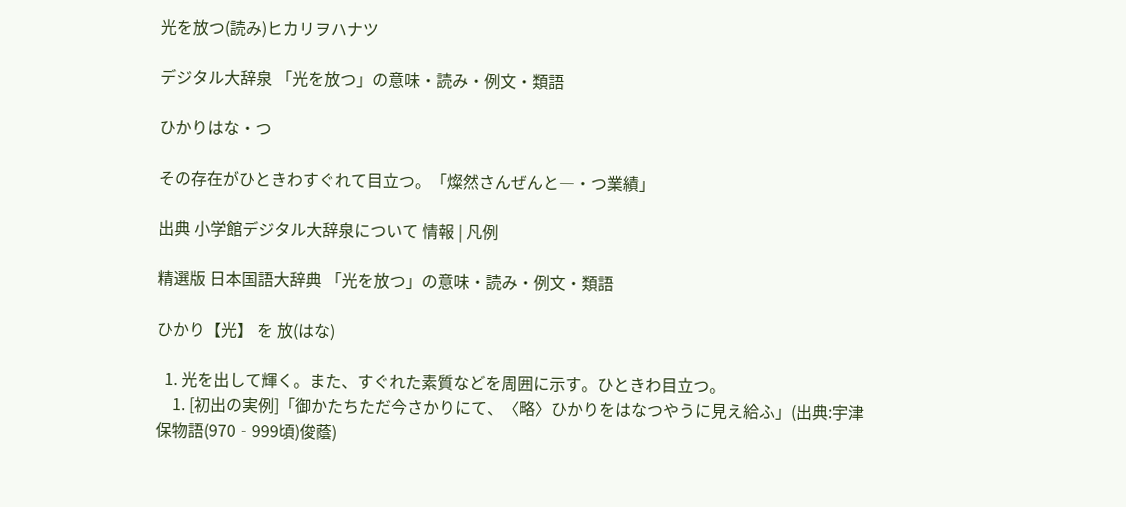光を放つ(読み)ヒカリヲハナツ

デジタル大辞泉 「光を放つ」の意味・読み・例文・類語

ひかりはな・つ

その存在がひときわすぐれて目立つ。「燦然さんぜんと―・つ業績」

出典 小学館デジタル大辞泉について 情報 | 凡例

精選版 日本国語大辞典 「光を放つ」の意味・読み・例文・類語

ひかり【光】 を 放(はな)

  1. 光を出して輝く。また、すぐれた素質などを周囲に示す。ひときわ目立つ。
    1. [初出の実例]「御かたちただ今さかりにて、〈略〉ひかりをはなつやうに見え給ふ」(出典:宇津保物語(970‐999頃)俊蔭)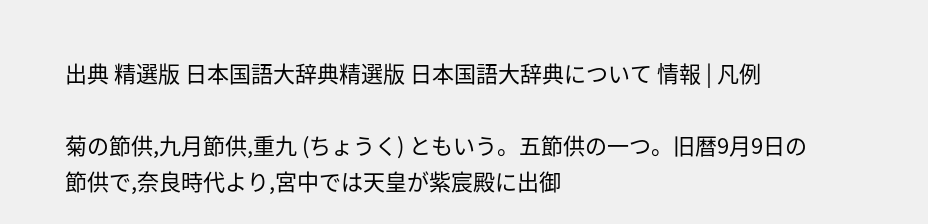出典 精選版 日本国語大辞典精選版 日本国語大辞典について 情報 | 凡例

菊の節供,九月節供,重九 (ちょうく) ともいう。五節供の一つ。旧暦9月9日の節供で,奈良時代より,宮中では天皇が紫宸殿に出御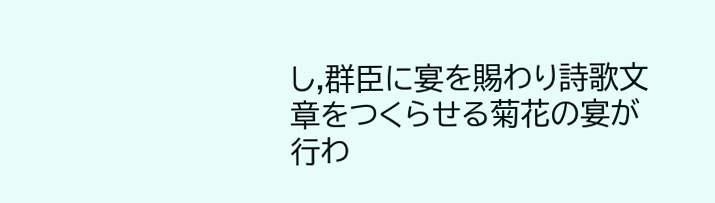し,群臣に宴を賜わり詩歌文章をつくらせる菊花の宴が行わ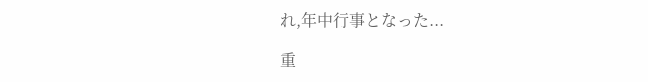れ,年中行事となった...

重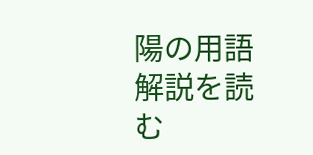陽の用語解説を読む